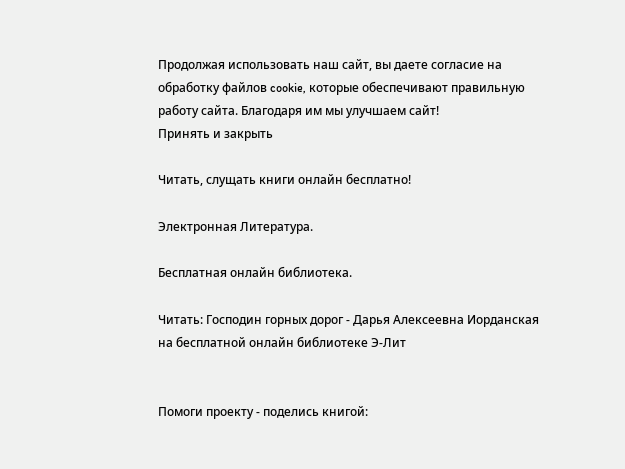Продолжая использовать наш сайт, вы даете согласие на обработку файлов cookie, которые обеспечивают правильную работу сайта. Благодаря им мы улучшаем сайт!
Принять и закрыть

Читать, слущать книги онлайн бесплатно!

Электронная Литература.

Бесплатная онлайн библиотека.

Читать: Господин горных дорог - Дарья Алексеевна Иорданская на бесплатной онлайн библиотеке Э-Лит


Помоги проекту - поделись книгой: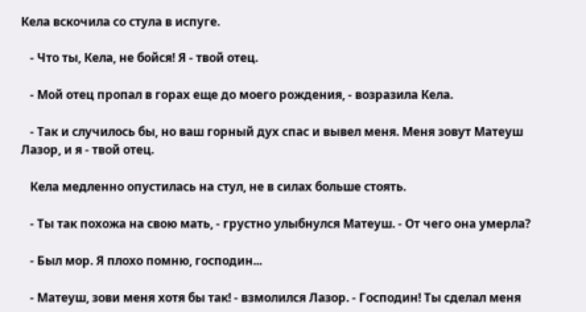Кела вскочила со стула в испуге.

   - Что ты, Кела, не бойся! Я - твой отец.

   - Мой отец пропал в горах еще до моего рождения, - возразила Кела.

   - Так и случилось бы, но ваш горный дух спас и вывел меня. Меня зовут Матеуш Лазор, и я - твой отец.

   Кела медленно опустилась на стул, не в силах больше стоять.

   - Ты так похожа на свою мать, - грустно улыбнулся Матеуш. - От чего она умерла?

   - Был мор. Я плохо помню, господин...

   - Матеуш, зови меня хотя бы так! - взмолился Лазор. - Господин! Ты сделал меня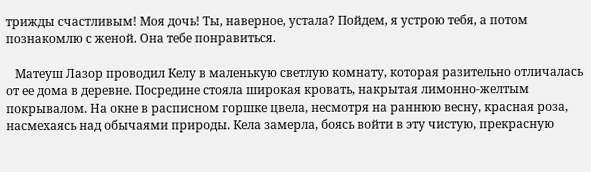трижды счастливым! Моя дочь! Ты, наверное, устала? Пойдем, я устрою тебя, а потом познакомлю с женой. Она тебе понравиться.

   Матеуш Лазор проводил Келу в маленькую светлую комнату, которая разительно отличалась от ее дома в деревне. Посредине стояла широкая кровать, накрытая лимонно-желтым покрывалом. На окне в расписном горшке цвела, несмотря на раннюю весну, красная роза, насмехаясь над обычаями природы. Кела замерла, боясь войти в эту чистую, прекрасную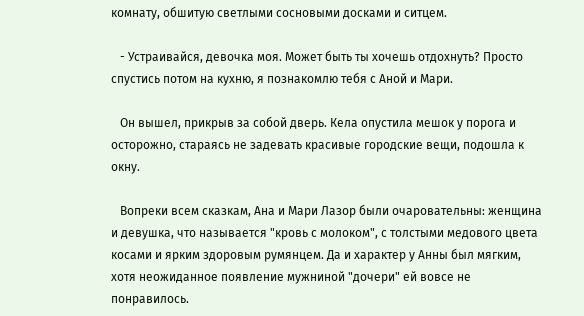комнату, обшитую светлыми сосновыми досками и ситцем.

   - Устраивайся, девочка моя. Может быть ты хочешь отдохнуть? Просто спустись потом на кухню, я познакомлю тебя с Аной и Мари.

   Он вышел, прикрыв за собой дверь. Кела опустила мешок у порога и осторожно, стараясь не задевать красивые городские вещи, подошла к окну.

   Вопреки всем сказкам, Ана и Мари Лазор были очаровательны: женщина и девушка, что называется "кровь с молоком", с толстыми медового цвета косами и ярким здоровым румянцем. Да и характер у Анны был мягким, хотя неожиданное появление мужниной "дочери" ей вовсе не понравилось.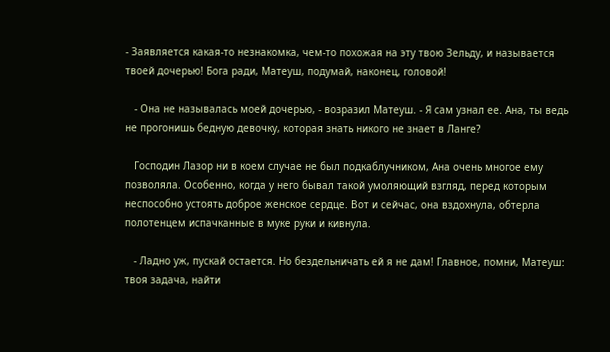- Заявляется какая-то незнакомка, чем-то похожая на эту твою Зельду, и называется твоей дочерью! Бога ради, Матеуш, подумай, наконец, головой!

   - Она не называлась моей дочерью, - возразил Матеуш. - Я сам узнал ее. Ана, ты ведь не прогонишь бедную девочку, которая знать никого не знает в Ланге?

   Господин Лазор ни в коем случае не был подкаблучником, Ана очень многое ему позволяла. Особенно, когда у него бывал такой умоляющий взгляд, перед которым неспособно устоять доброе женское сердце. Вот и сейчас, она вздохнула, обтерла полотенцем испачканные в муке руки и кивнула.

   - Ладно уж, пускай остается. Но бездельничать ей я не дам! Главное, помни, Матеуш: твоя задача, найти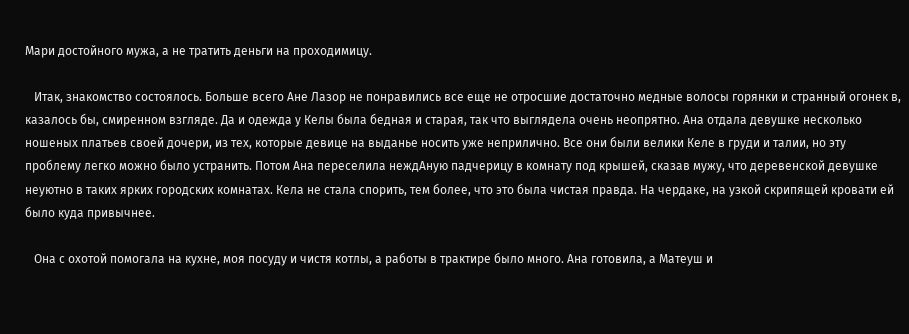Мари достойного мужа, а не тратить деньги на проходимицу.

   Итак, знакомство состоялось. Больше всего Ане Лазор не понравились все еще не отросшие достаточно медные волосы горянки и странный огонек в, казалось бы, смиренном взгляде. Да и одежда у Келы была бедная и старая, так что выглядела очень неопрятно. Ана отдала девушке несколько ношеных платьев своей дочери, из тех, которые девице на выданье носить уже неприлично. Все они были велики Келе в груди и талии, но эту проблему легко можно было устранить. Потом Ана переселила неждАную падчерицу в комнату под крышей, сказав мужу, что деревенской девушке неуютно в таких ярких городских комнатах. Кела не стала спорить, тем более, что это была чистая правда. На чердаке, на узкой скрипящей кровати ей было куда привычнее.

   Она с охотой помогала на кухне, моя посуду и чистя котлы, а работы в трактире было много. Ана готовила, а Матеуш и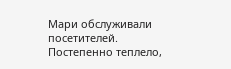Мари обслуживали посетителей. Постепенно теплело,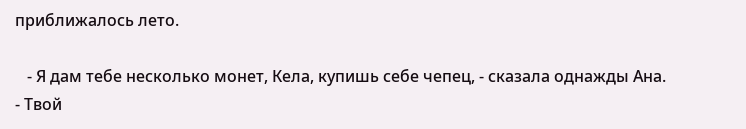приближалось лето.

   - Я дам тебе несколько монет, Кела, купишь себе чепец, - сказала однажды Ана. - Твой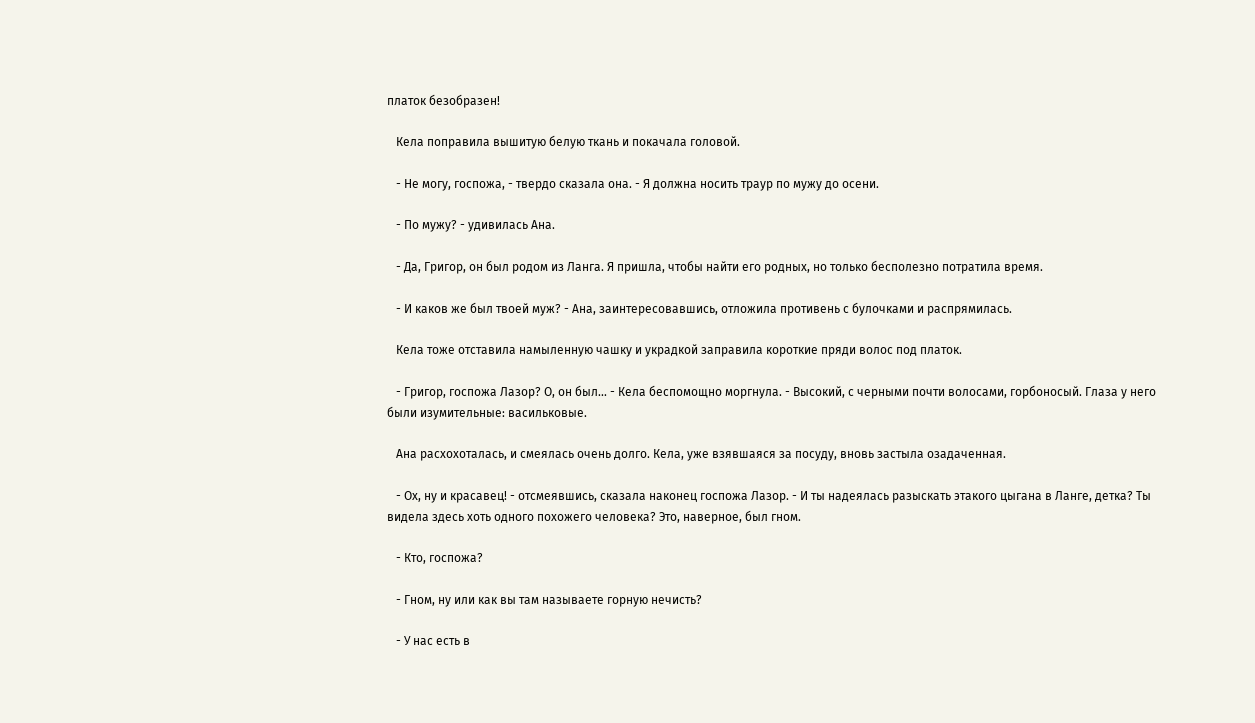платок безобразен!

   Кела поправила вышитую белую ткань и покачала головой.

   - Не могу, госпожа, - твердо сказала она. - Я должна носить траур по мужу до осени.

   - По мужу? - удивилась Ана.

   - Да, Григор, он был родом из Ланга. Я пришла, чтобы найти его родных, но только бесполезно потратила время.

   - И каков же был твоей муж? - Ана, заинтересовавшись, отложила противень с булочками и распрямилась.

   Кела тоже отставила намыленную чашку и украдкой заправила короткие пряди волос под платок.

   - Григор, госпожа Лазор? О, он был... - Кела беспомощно моргнула. - Высокий, с черными почти волосами, горбоносый. Глаза у него были изумительные: васильковые.

   Ана расхохоталась, и смеялась очень долго. Кела, уже взявшаяся за посуду, вновь застыла озадаченная.

   - Ох, ну и красавец! - отсмеявшись, сказала наконец госпожа Лазор. - И ты надеялась разыскать этакого цыгана в Ланге, детка? Ты видела здесь хоть одного похожего человека? Это, наверное, был гном.

   - Кто, госпожа?

   - Гном, ну или как вы там называете горную нечисть?

   - У нас есть в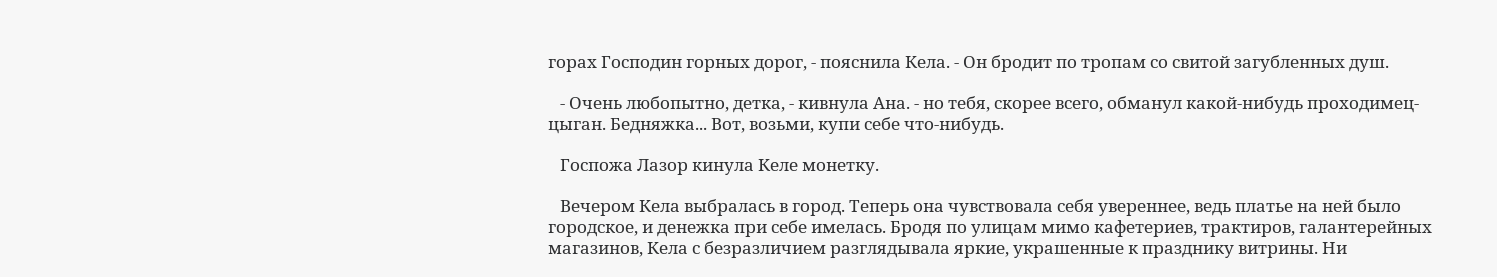горах Господин горных дорог, - пояснила Кела. - Он бродит по тропам со свитой загубленных душ.

   - Очень любопытно, детка, - кивнула Ана. - но тебя, скорее всего, обманул какой-нибудь проходимец-цыган. Бедняжка... Вот, возьми, купи себе что-нибудь.

   Госпожа Лазор кинула Келе монетку.

   Вечером Кела выбралась в город. Теперь она чувствовала себя увереннее, ведь платье на ней было городское, и денежка при себе имелась. Бродя по улицам мимо кафетериев, трактиров, галантерейных магазинов, Кела с безразличием разглядывала яркие, украшенные к празднику витрины. Ни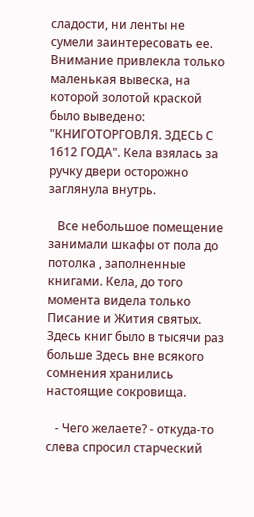сладости, ни ленты не сумели заинтересовать ее. Внимание привлекла только маленькая вывеска, на которой золотой краской было выведено: "КНИГОТОРГОВЛЯ. ЗДЕСЬ С 1612 ГОДА". Кела взялась за ручку двери осторожно заглянула внутрь.

   Все небольшое помещение занимали шкафы от пола до потолка , заполненные книгами. Кела, до того момента видела только Писание и Жития святых. Здесь книг было в тысячи раз больше Здесь вне всякого сомнения хранились настоящие сокровища.

   - Чего желаете? - откуда-то слева спросил старческий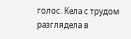голос. Кела с трудом разглядела в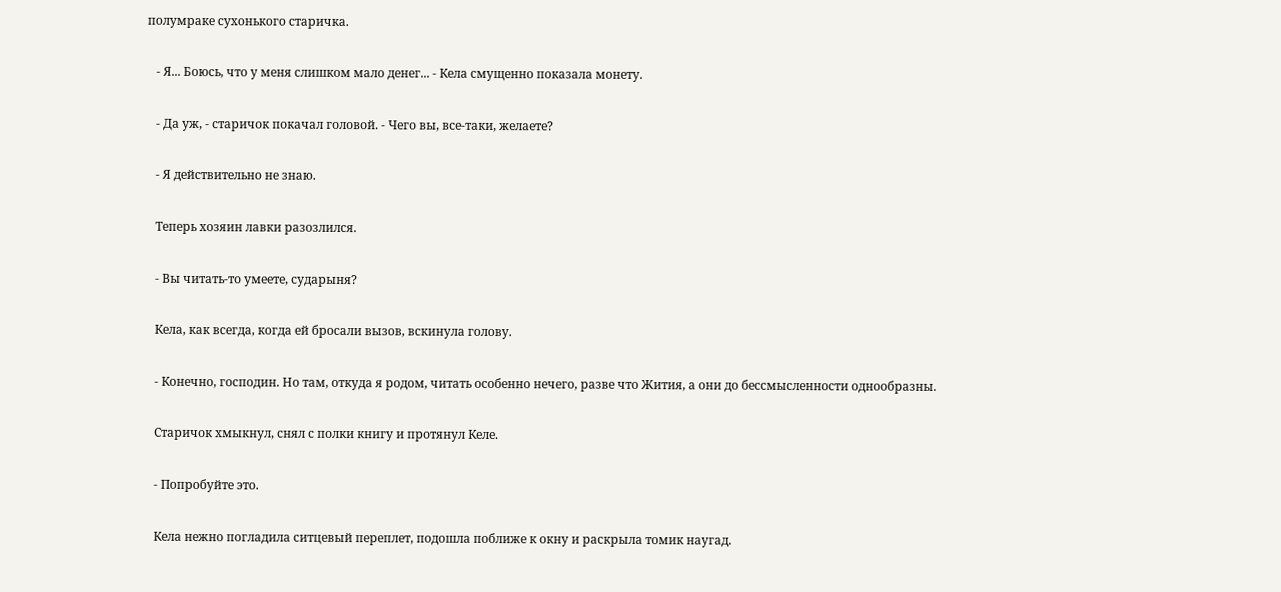полумраке сухонького старичка.

   - Я... Боюсь, что у меня слишком мало денег... - Кела смущенно показала монету.

   - Да уж, - старичок покачал головой. - Чего вы, все-таки, желаете?

   - Я действительно не знаю.

   Теперь хозяин лавки разозлился.

   - Вы читать-то умеете, сударыня?

   Кела, как всегда, когда ей бросали вызов, вскинула голову.

   - Конечно, господин. Но там, откуда я родом, читать особенно нечего, разве что Жития, а они до бессмысленности однообразны.

   Старичок хмыкнул, снял с полки книгу и протянул Келе.

   - Попробуйте это.

   Кела нежно погладила ситцевый переплет, подошла поближе к окну и раскрыла томик наугад.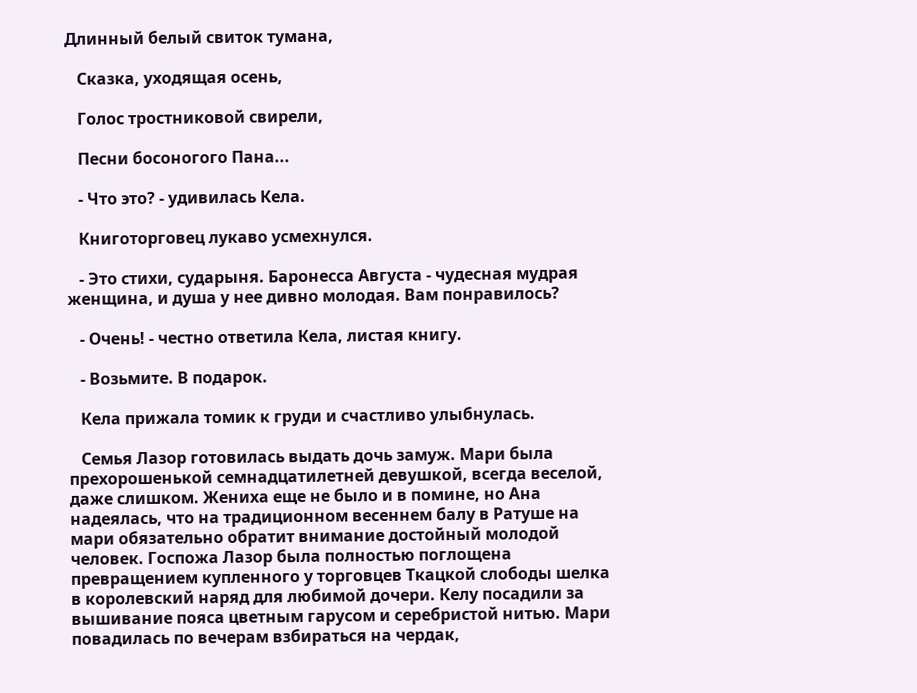Длинный белый свиток тумана,

   Сказка, уходящая осень,

   Голос тростниковой свирели,

   Песни босоногого Пана...

   - Что это? - удивилась Кела.

   Книготорговец лукаво усмехнулся.

   - Это стихи, сударыня. Баронесса Августа - чудесная мудрая женщина, и душа у нее дивно молодая. Вам понравилось?

   - Очень! - честно ответила Кела, листая книгу.

   - Возьмите. В подарок.

   Кела прижала томик к груди и счастливо улыбнулась.

   Семья Лазор готовилась выдать дочь замуж. Мари была прехорошенькой семнадцатилетней девушкой, всегда веселой, даже слишком. Жениха еще не было и в помине, но Ана надеялась, что на традиционном весеннем балу в Ратуше на мари обязательно обратит внимание достойный молодой человек. Госпожа Лазор была полностью поглощена превращением купленного у торговцев Ткацкой слободы шелка в королевский наряд для любимой дочери. Келу посадили за вышивание пояса цветным гарусом и серебристой нитью. Мари повадилась по вечерам взбираться на чердак,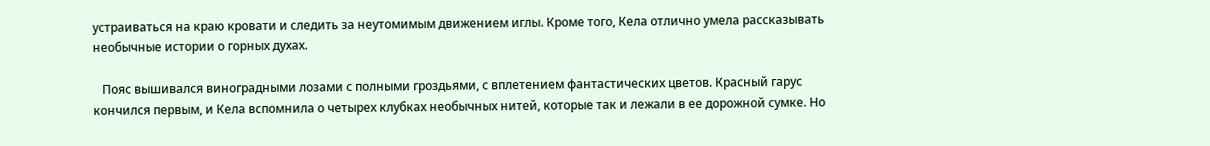устраиваться на краю кровати и следить за неутомимым движением иглы. Кроме того, Кела отлично умела рассказывать необычные истории о горных духах.

   Пояс вышивался виноградными лозами с полными гроздьями, с вплетением фантастических цветов. Красный гарус кончился первым, и Кела вспомнила о четырех клубках необычных нитей, которые так и лежали в ее дорожной сумке. Но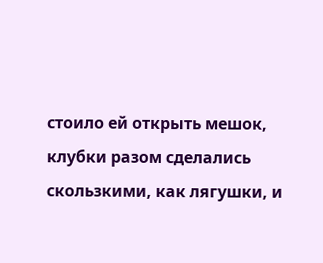стоило ей открыть мешок, клубки разом сделались скользкими, как лягушки, и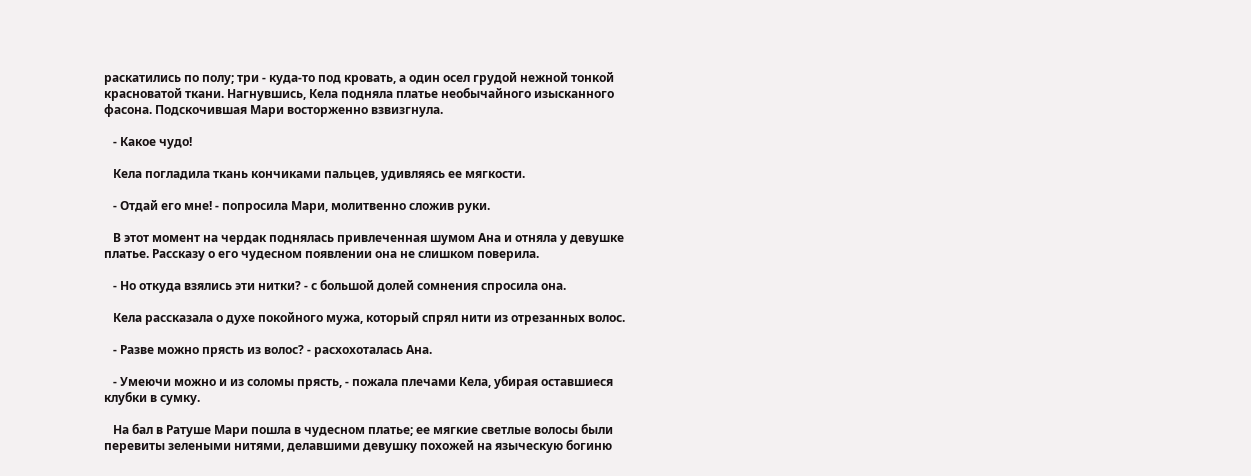раскатились по полу; три - куда-то под кровать, а один осел грудой нежной тонкой красноватой ткани. Нагнувшись, Кела подняла платье необычайного изысканного фасона. Подскочившая Мари восторженно взвизгнула.

   - Какое чудо!

   Кела погладила ткань кончиками пальцев, удивляясь ее мягкости.

   - Отдай его мне! - попросила Мари, молитвенно сложив руки.

   В этот момент на чердак поднялась привлеченная шумом Ана и отняла у девушке платье. Рассказу о его чудесном появлении она не слишком поверила.

   - Но откуда взялись эти нитки? - с большой долей сомнения спросила она.

   Кела рассказала о духе покойного мужа, который спрял нити из отрезанных волос.

   - Разве можно прясть из волос? - расхохоталась Ана.

   - Умеючи можно и из соломы прясть, - пожала плечами Кела, убирая оставшиеся клубки в сумку.

   На бал в Ратуше Мари пошла в чудесном платье; ее мягкие светлые волосы были перевиты зелеными нитями, делавшими девушку похожей на языческую богиню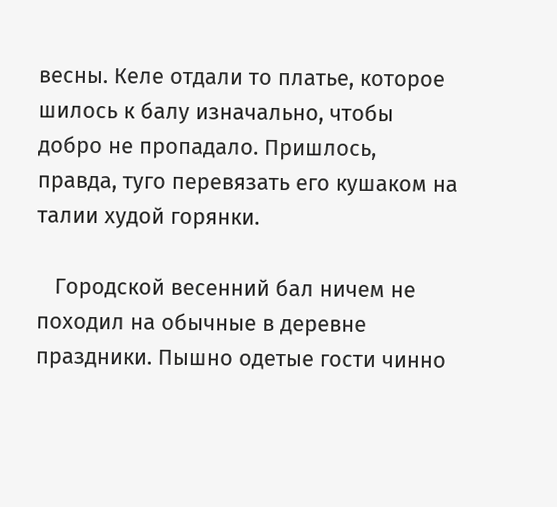весны. Келе отдали то платье, которое шилось к балу изначально, чтобы добро не пропадало. Пришлось, правда, туго перевязать его кушаком на талии худой горянки.

   Городской весенний бал ничем не походил на обычные в деревне праздники. Пышно одетые гости чинно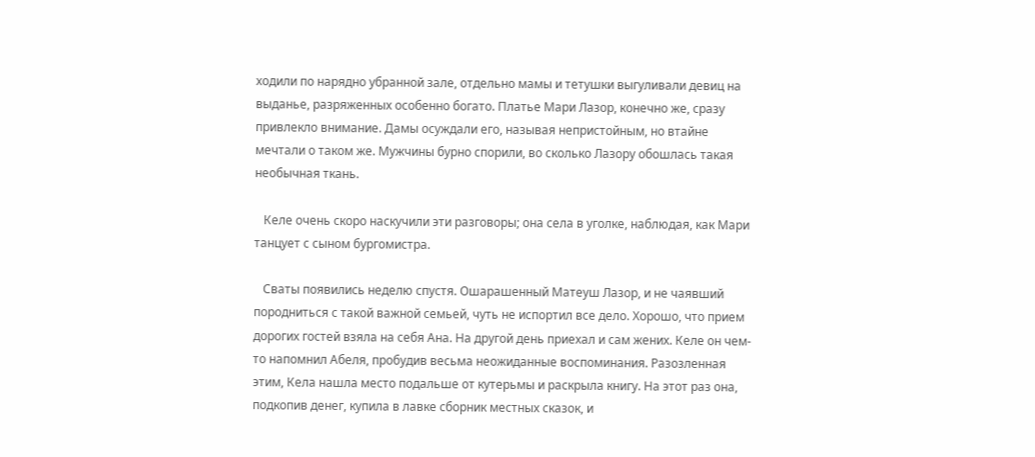ходили по нарядно убранной зале, отдельно мамы и тетушки выгуливали девиц на выданье, разряженных особенно богато. Платье Мари Лазор, конечно же, сразу привлекло внимание. Дамы осуждали его, называя непристойным, но втайне мечтали о таком же. Мужчины бурно спорили, во сколько Лазору обошлась такая необычная ткань.

   Келе очень скоро наскучили эти разговоры; она села в уголке, наблюдая, как Мари танцует с сыном бургомистра.

   Сваты появились неделю спустя. Ошарашенный Матеуш Лазор, и не чаявший породниться с такой важной семьей, чуть не испортил все дело. Хорошо, что прием дорогих гостей взяла на себя Ана. На другой день приехал и сам жених. Келе он чем-то напомнил Абеля, пробудив весьма неожиданные воспоминания. Разозленная этим, Кела нашла место подальше от кутерьмы и раскрыла книгу. На этот раз она, подкопив денег, купила в лавке сборник местных сказок, и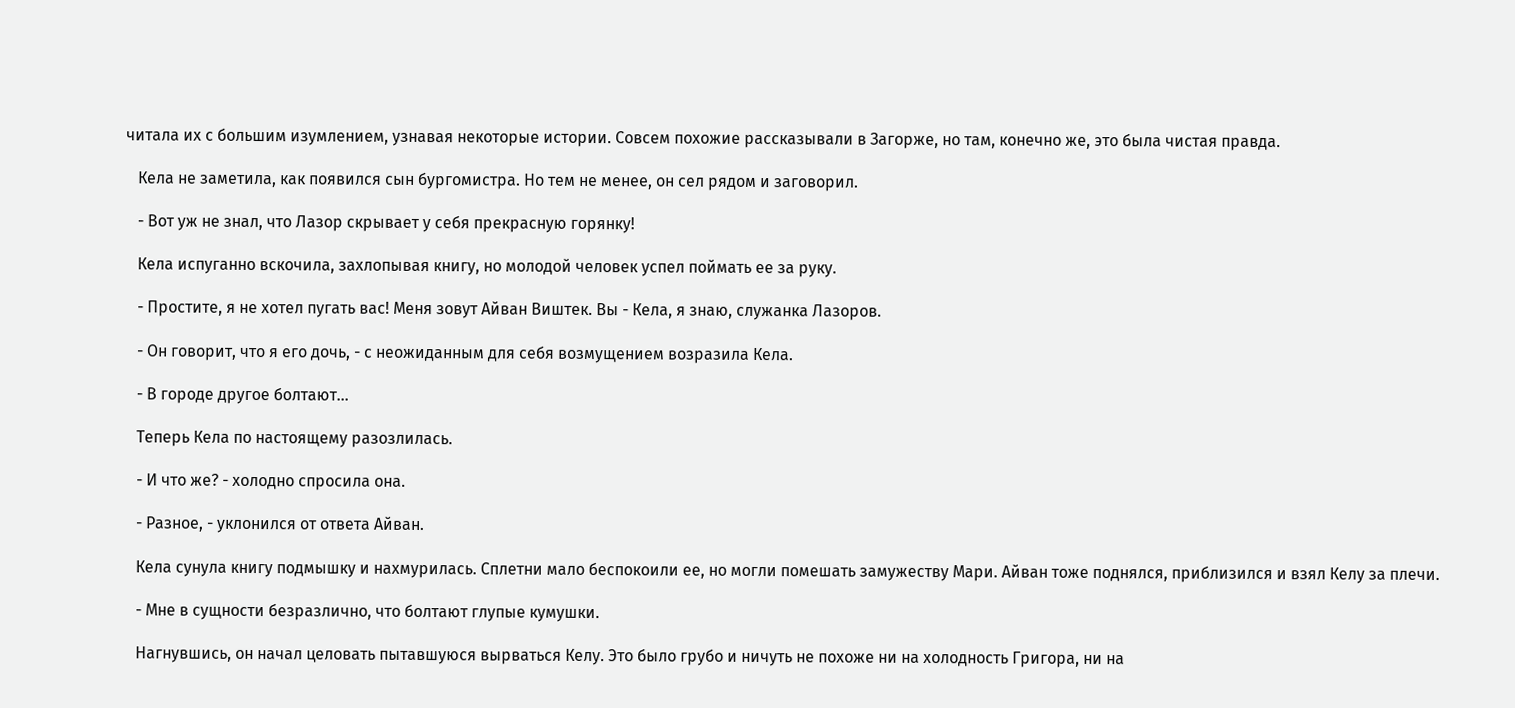читала их с большим изумлением, узнавая некоторые истории. Совсем похожие рассказывали в Загорже, но там, конечно же, это была чистая правда.

   Кела не заметила, как появился сын бургомистра. Но тем не менее, он сел рядом и заговорил.

   - Вот уж не знал, что Лазор скрывает у себя прекрасную горянку!

   Кела испуганно вскочила, захлопывая книгу, но молодой человек успел поймать ее за руку.

   - Простите, я не хотел пугать вас! Меня зовут Айван Виштек. Вы - Кела, я знаю, служанка Лазоров.

   - Он говорит, что я его дочь, - с неожиданным для себя возмущением возразила Кела.

   - В городе другое болтают...

   Теперь Кела по настоящему разозлилась.

   - И что же? - холодно спросила она.

   - Разное, - уклонился от ответа Айван.

   Кела сунула книгу подмышку и нахмурилась. Сплетни мало беспокоили ее, но могли помешать замужеству Мари. Айван тоже поднялся, приблизился и взял Келу за плечи.

   - Мне в сущности безразлично, что болтают глупые кумушки.

   Нагнувшись, он начал целовать пытавшуюся вырваться Келу. Это было грубо и ничуть не похоже ни на холодность Григора, ни на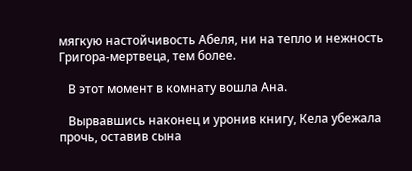мягкую настойчивость Абеля, ни на тепло и нежность Григора-мертвеца, тем более.

   В этот момент в комнату вошла Ана.

   Вырвавшись наконец и уронив книгу, Кела убежала прочь, оставив сына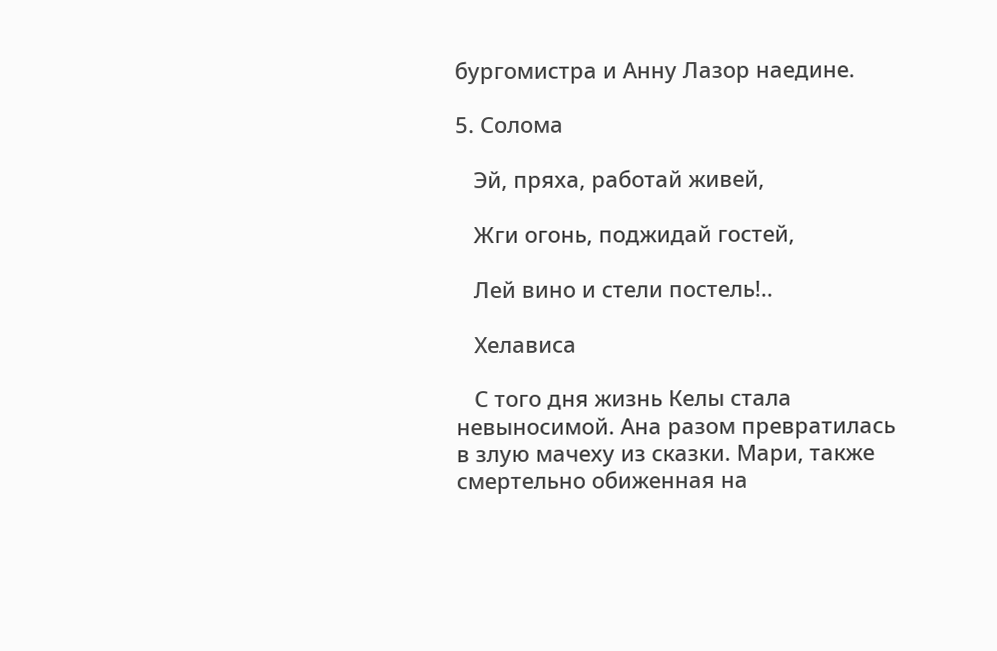бургомистра и Анну Лазор наедине.

5. Солома

   Эй, пряха, работай живей,

   Жги огонь, поджидай гостей,

   Лей вино и стели постель!..

   Хелависа

   С того дня жизнь Келы стала невыносимой. Ана разом превратилась в злую мачеху из сказки. Мари, также смертельно обиженная на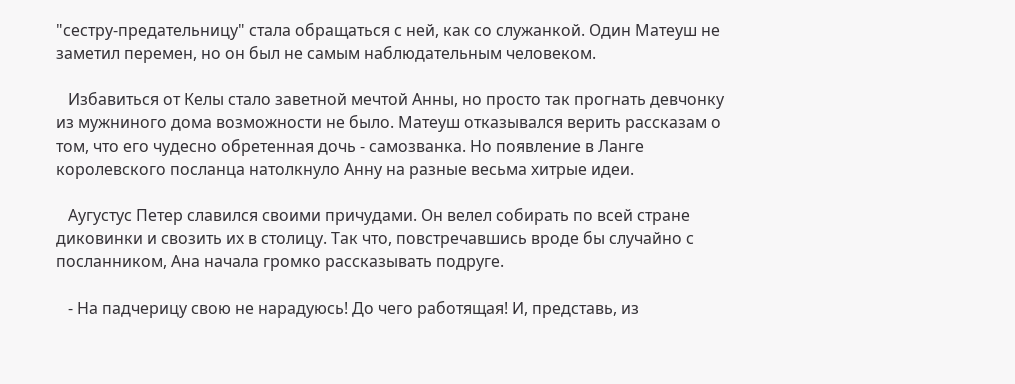"сестру-предательницу" стала обращаться с ней, как со служанкой. Один Матеуш не заметил перемен, но он был не самым наблюдательным человеком.

   Избавиться от Келы стало заветной мечтой Анны, но просто так прогнать девчонку из мужниного дома возможности не было. Матеуш отказывался верить рассказам о том, что его чудесно обретенная дочь - самозванка. Но появление в Ланге королевского посланца натолкнуло Анну на разные весьма хитрые идеи.

   Аугустус Петер славился своими причудами. Он велел собирать по всей стране диковинки и свозить их в столицу. Так что, повстречавшись вроде бы случайно с посланником, Ана начала громко рассказывать подруге.

   - На падчерицу свою не нарадуюсь! До чего работящая! И, представь, из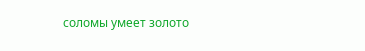соломы умеет золото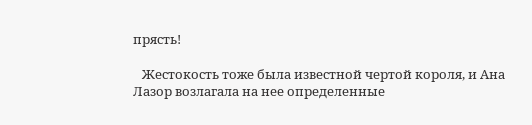прясть!

   Жестокость тоже была известной чертой короля, и Ана Лазор возлагала на нее определенные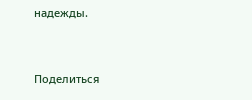надежды.



Поделиться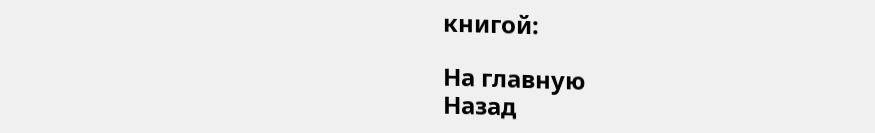книгой:

На главную
Назад